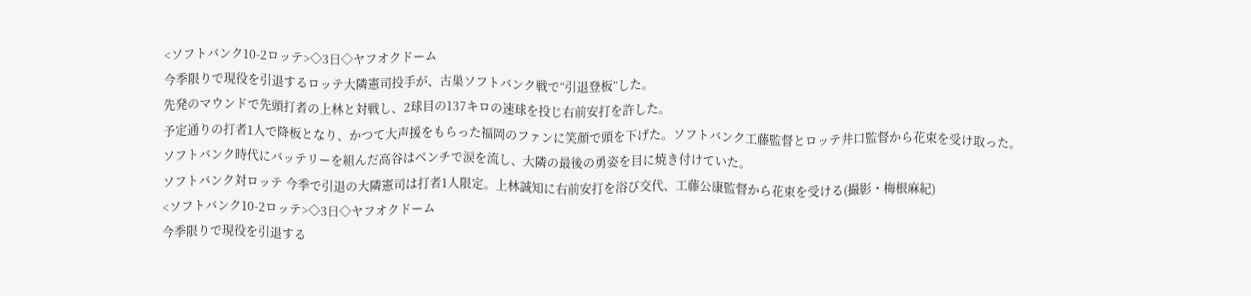<ソフトバンク10-2ロッテ>◇3日◇ヤフオクドーム
今季限りで現役を引退するロッテ大隣憲司投手が、古巣ソフトバンク戦で“引退登板”した。
先発のマウンドで先頭打者の上林と対戦し、2球目の137キロの速球を投じ右前安打を許した。
予定通りの打者1人で降板となり、かつて大声援をもらった福岡のファンに笑顔で頭を下げた。ソフトバンク工藤監督とロッテ井口監督から花束を受け取った。
ソフトバンク時代にバッテリーを組んだ高谷はベンチで涙を流し、大隣の最後の勇姿を目に焼き付けていた。
ソフトバンク対ロッテ 今季で引退の大隣憲司は打者1人限定。上林誠知に右前安打を浴び交代、工藤公康監督から花束を受ける(撮影・梅根麻紀)
<ソフトバンク10-2ロッテ>◇3日◇ヤフオクドーム
今季限りで現役を引退する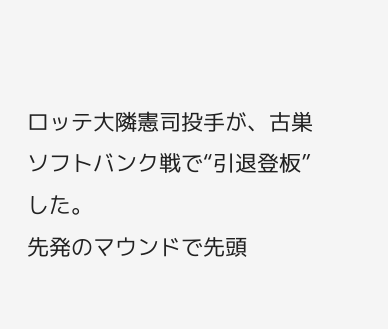ロッテ大隣憲司投手が、古巣ソフトバンク戦で“引退登板”した。
先発のマウンドで先頭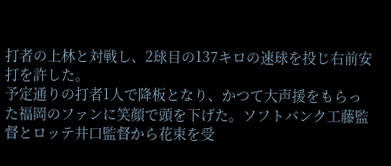打者の上林と対戦し、2球目の137キロの速球を投じ右前安打を許した。
予定通りの打者1人で降板となり、かつて大声援をもらった福岡のファンに笑顔で頭を下げた。ソフトバンク工藤監督とロッテ井口監督から花束を受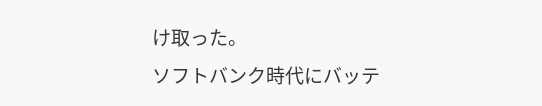け取った。
ソフトバンク時代にバッテ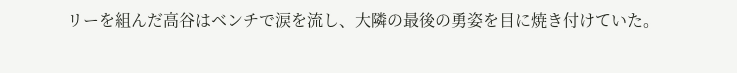リーを組んだ高谷はベンチで涙を流し、大隣の最後の勇姿を目に焼き付けていた。